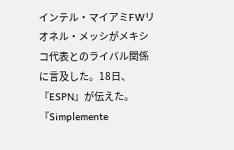インテル・マイアミFWリオネル・メッシがメキシコ代表とのライバル関係に言及した。18日、『ESPN』が伝えた。
『Simplemente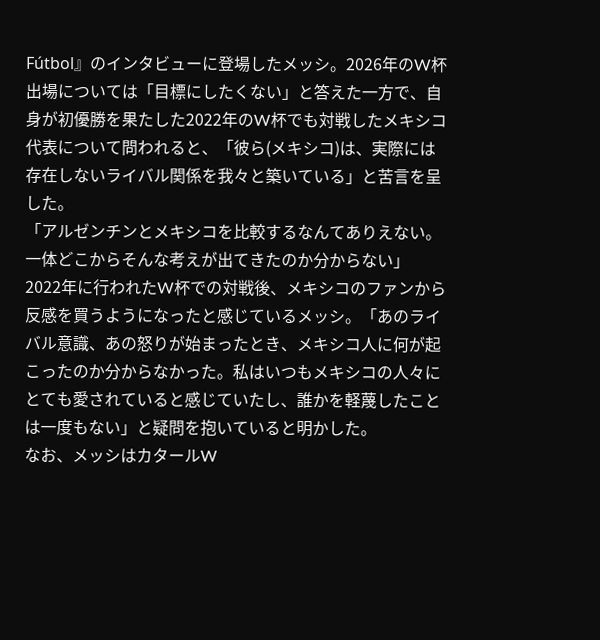Fútbol』のインタビューに登場したメッシ。2026年のW杯出場については「目標にしたくない」と答えた一方で、自身が初優勝を果たした2022年のW杯でも対戦したメキシコ代表について問われると、「彼ら(メキシコ)は、実際には存在しないライバル関係を我々と築いている」と苦言を呈した。
「アルゼンチンとメキシコを比較するなんてありえない。一体どこからそんな考えが出てきたのか分からない」
2022年に行われたW杯での対戦後、メキシコのファンから反感を買うようになったと感じているメッシ。「あのライバル意識、あの怒りが始まったとき、メキシコ人に何が起こったのか分からなかった。私はいつもメキシコの人々にとても愛されていると感じていたし、誰かを軽蔑したことは一度もない」と疑問を抱いていると明かした。
なお、メッシはカタールW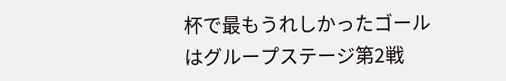杯で最もうれしかったゴールはグループステージ第2戦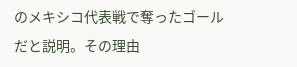のメキシコ代表戦で奪ったゴールだと説明。その理由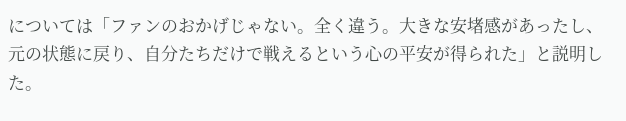については「ファンのおかげじゃない。全く違う。大きな安堵感があったし、元の状態に戻り、自分たちだけで戦えるという心の平安が得られた」と説明した。